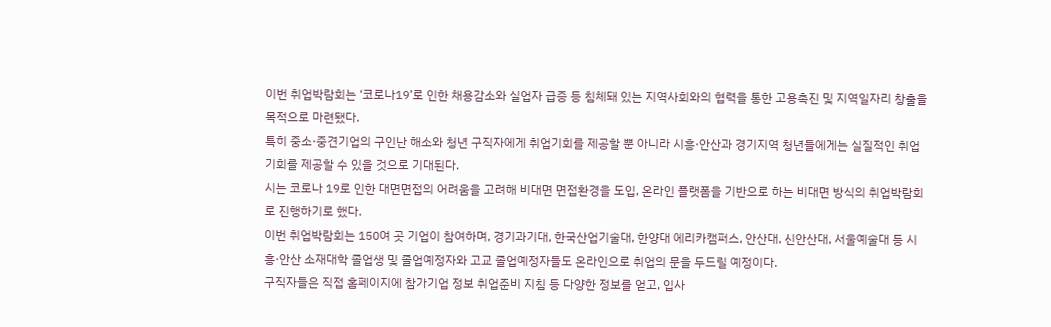이번 취업박람회는 ‘코로나19’로 인한 채용감소와 실업자 급증 등 침체돼 있는 지역사회와의 협력을 통한 고용촉진 및 지역일자리 창출을 목적으로 마련됐다.
특히 중소·중견기업의 구인난 해소와 청년 구직자에게 취업기회를 제공할 뿐 아니라 시흥·안산과 경기지역 청년들에게는 실질적인 취업기회를 제공할 수 있을 것으로 기대된다.
시는 코로나 19로 인한 대면면접의 어려움을 고려해 비대면 면접환경을 도입, 온라인 플랫폼을 기반으로 하는 비대면 방식의 취업박람회로 진행하기로 했다.
이번 취업박람회는 150여 곳 기업이 참여하며, 경기과기대, 한국산업기술대, 한양대 에리카캠퍼스, 안산대, 신안산대, 서울예술대 등 시흥·안산 소재대학 졸업생 및 졸업예정자와 고교 졸업예정자들도 온라인으로 취업의 문을 두드릴 예정이다.
구직자들은 직접 홈페이지에 참가기업 정보 취업준비 지침 등 다양한 정보를 얻고, 입사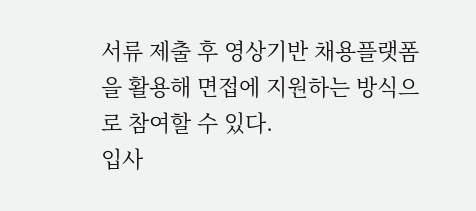서류 제출 후 영상기반 채용플랫폼을 활용해 면접에 지원하는 방식으로 참여할 수 있다.
입사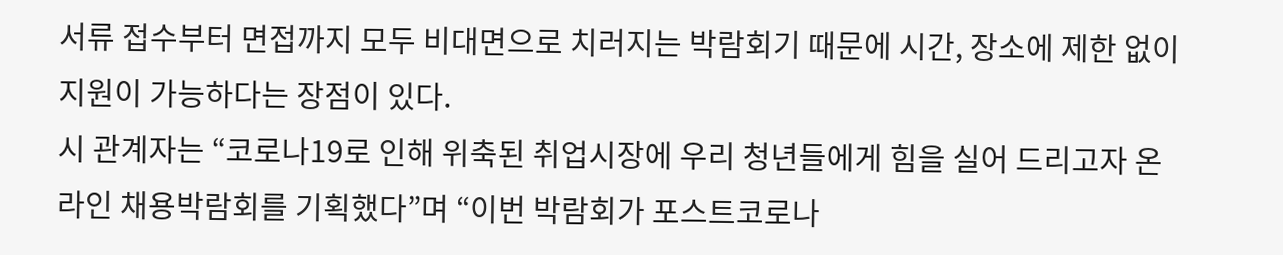서류 접수부터 면접까지 모두 비대면으로 치러지는 박람회기 때문에 시간, 장소에 제한 없이 지원이 가능하다는 장점이 있다.
시 관계자는 “코로나19로 인해 위축된 취업시장에 우리 청년들에게 힘을 실어 드리고자 온라인 채용박람회를 기획했다”며 “이번 박람회가 포스트코로나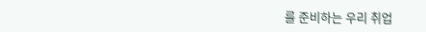를 준비하는 우리 취업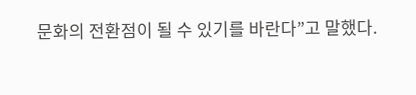문화의 전환점이 될 수 있기를 바란다”고 말했다.